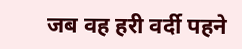जब वह हरी वर्दी पहने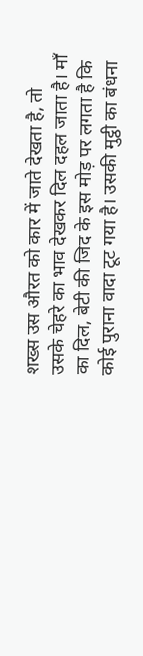शख्स उस औरत को कार में जाते देखता है, तो उसके चेहरे का भाव देखकर दिल दहल जाता है। माँ का दिल, बेटी की जिद के इस मोड़ पर लगता है कि कोई पुराना वादा टूट गया है। उसकी मुट्ठी का बंधना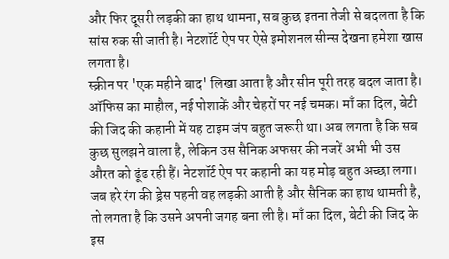और फिर दूसरी लड़की का हाथ थामना, सब कुछ इतना तेजी से बदलता है कि सांस रुक सी जाती है। नेटशॉर्ट ऐप पर ऐसे इमोशनल सीन्स देखना हमेशा खास लगता है।
स्क्रीन पर 'एक महीने बाद' लिखा आता है और सीन पूरी तरह बदल जाता है। ऑफिस का माहौल, नई पोशाकें और चेहरों पर नई चमक। माँ का दिल, बेटी की जिद की कहानी में यह टाइम जंप बहुत जरूरी था। अब लगता है कि सब कुछ सुलझने वाला है, लेकिन उस सैनिक अफसर की नजरें अभी भी उस औरत को ढूंढ रही हैं। नेटशॉर्ट ऐप पर कहानी का यह मोड़ बहुत अच्छा लगा।
जब हरे रंग की ड्रेस पहनी वह लड़की आती है और सैनिक का हाथ थामती है, तो लगता है कि उसने अपनी जगह बना ली है। माँ का दिल, बेटी की जिद के इस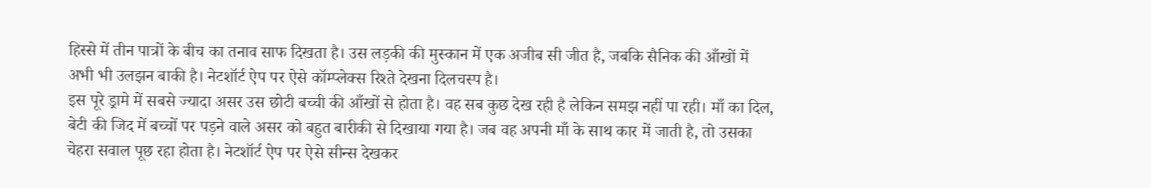हिस्से में तीन पात्रों के बीच का तनाव साफ दिखता है। उस लड़की की मुस्कान में एक अजीब सी जीत है, जबकि सैनिक की आँखों में अभी भी उलझन बाकी है। नेटशॉर्ट ऐप पर ऐसे कॉम्प्लेक्स रिश्ते देखना दिलचस्प है।
इस पूरे ड्रामे में सबसे ज्यादा असर उस छोटी बच्ची की आँखों से होता है। वह सब कुछ देख रही है लेकिन समझ नहीं पा रही। माँ का दिल, बेटी की जिद में बच्चों पर पड़ने वाले असर को बहुत बारीकी से दिखाया गया है। जब वह अपनी माँ के साथ कार में जाती है, तो उसका चेहरा सवाल पूछ रहा होता है। नेटशॉर्ट ऐप पर ऐसे सीन्स देखकर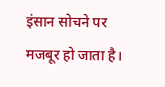इंसान सोचने पर मजबूर हो जाता है।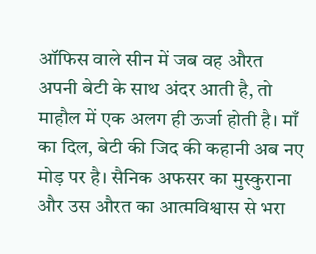ऑफिस वाले सीन में जब वह औरत अपनी बेटी के साथ अंदर आती है, तो माहौल में एक अलग ही ऊर्जा होती है। माँ का दिल, बेटी की जिद की कहानी अब नए मोड़ पर है। सैनिक अफसर का मुस्कुराना और उस औरत का आत्मविश्वास से भरा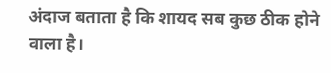अंदाज बताता है कि शायद सब कुछ ठीक होने वाला है।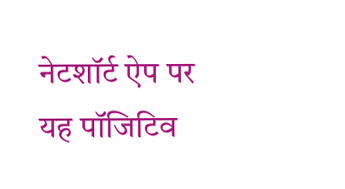नेटशॉर्ट ऐप पर यह पॉजिटिव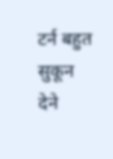टर्न बहुत सुकून देने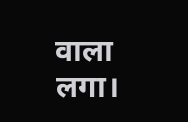वाला लगा।